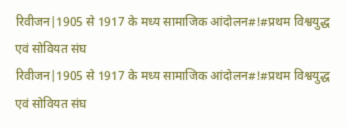रिवीजन|1905 से 1917 के मध्य सामाजिक आंदोलन#!#प्रथम विश्वयुद्ध एवं सोवियत संघ
रिवीजन|1905 से 1917 के मध्य सामाजिक आंदोलन#!#प्रथम विश्वयुद्ध एवं सोवियत संघ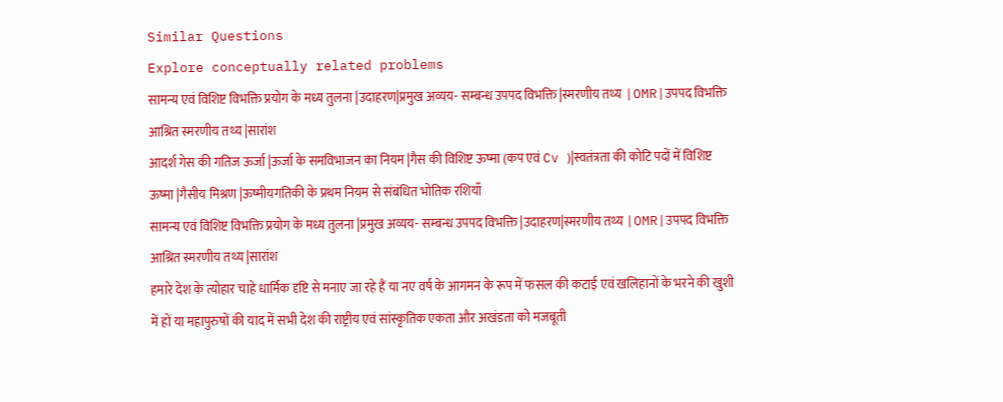Similar Questions
Explore conceptually related problems
सामन्य एवं विशिष्ट विभक्ति प्रयोग के मध्य तुलना |उदाहरण|प्रमुख अव्यय- सम्बन्ध उपपद विभक्ति |स्मरणीय तथ्य |OMR|उपपद विभक्ति आश्रित स्मरणीय तथ्य |सारांश
आदर्श गेस की गतिज ऊर्जा |ऊर्जा के समविभाजन का नियम |गैस की विशिष्ट ऊष्मा (कप एवं Cv )|स्वतंत्रता की कोटि पदों में विशिष्ट ऊष्मा |गैसीय मिश्रण |ऊष्मीयगतिकी के प्रथम नियम से संबंधित भोतिक रशियाँ
सामन्य एवं विशिष्ट विभक्ति प्रयोग के मध्य तुलना |प्रमुख अव्यय- सम्बन्ध उपपद विभक्ति |उदाहरण|स्मरणीय तथ्य |OMR|उपपद विभक्ति आश्रित स्मरणीय तथ्य |सारांश
हमारे देश के त्योहार चाहे धार्मिक दृष्टि से मनाए जा रहे हैं या नए वर्ष के आगमन के रूप में फसल की कटाई एवं खलिहानों के भरने की खुशी में हों या महापुरुषों की याद में सभी देश की राष्ट्रीय एवं सांस्कृतिक एकता और अखंडता को मजबूती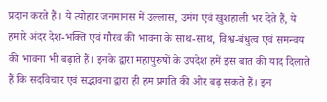प्रदान करते हैं। ये त्योहार जनमानस में उल्लास, उमंग एवं खुशहाली भर देते हैं, ये हमारे अंदर देश-भक्ति एवं गौरव की भावना के साथ-साथ, विश्व-बंधुत्व एवं समन्वय की भावना भी बढ़ाते हैं। इनके द्वारा महापुरुषों के उपदेश हमें इस बात की याद दिलाते हैं कि सदविचार एवं सद्भावना द्वारा ही हम प्रगति की ओर बढ़ सकते हैं। इन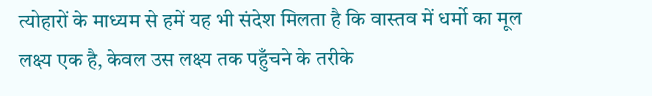त्योहारों के माध्यम से हमें यह भी संदेश मिलता है कि वास्तव में धर्मो का मूल लक्ष्य एक है, केवल उस लक्ष्य तक पहुँचने के तरीके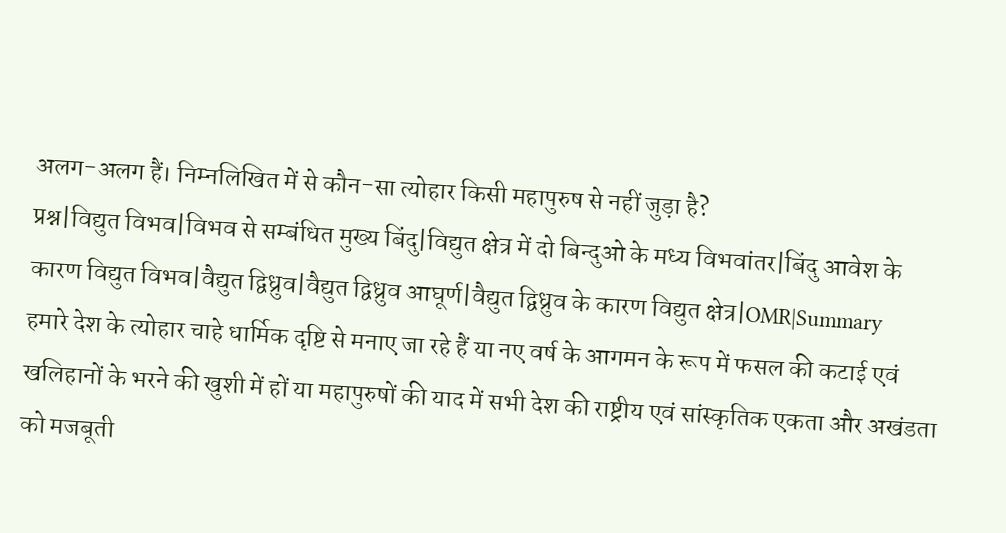अलग-अलग हैं। निम्नलिखित में से कौन-सा त्योहार किसी महापुरुष से नहीं जुड़ा है?
प्रश्न|विद्युत विभव|विभव से सम्बंधित मुख्य बिंदु|विद्युत क्षेत्र में दो बिन्दुओ के मध्य विभवांतर|बिंदु आवेश के कारण विद्युत विभव|वैद्युत द्विध्रुव|वैद्युत द्विध्रुव आघूर्ण|वैद्युत द्विध्रुव के कारण विद्युत क्षेत्र|OMR|Summary
हमारे देश के त्योहार चाहे धार्मिक दृष्टि से मनाए जा रहे हैं या नए वर्ष के आगमन के रूप में फसल की कटाई एवं खलिहानों के भरने की खुशी में हों या महापुरुषों की याद में सभी देश की राष्ट्रीय एवं सांस्कृतिक एकता और अखंडता को मजबूती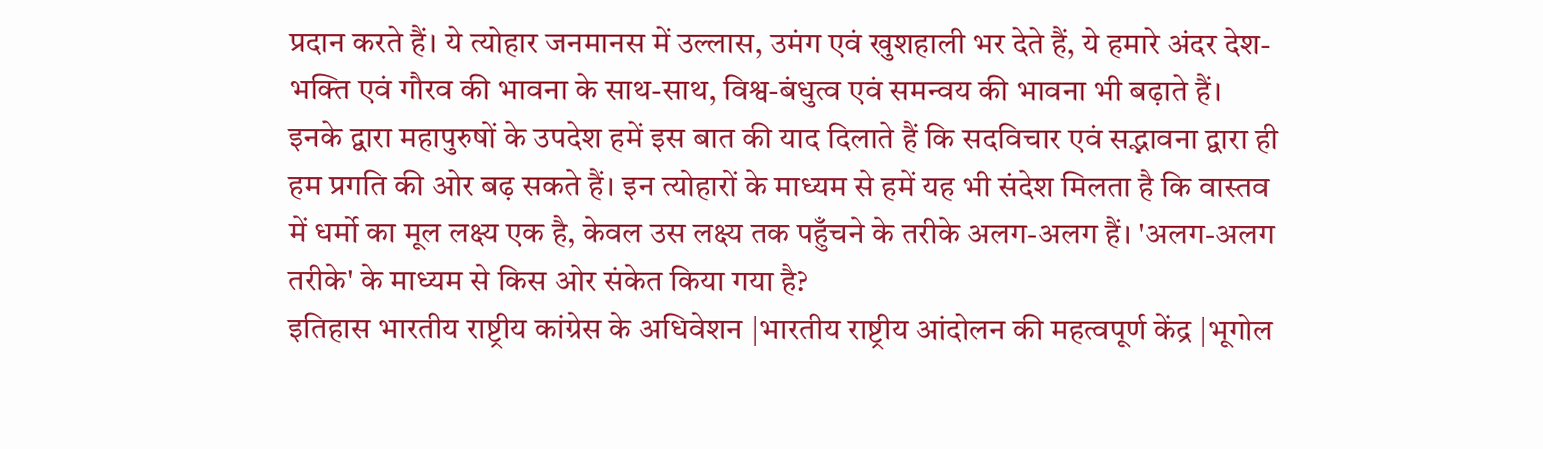प्रदान करते हैं। ये त्योहार जनमानस में उल्लास, उमंग एवं खुशहाली भर देते हैं, ये हमारे अंदर देश-भक्ति एवं गौरव की भावना के साथ-साथ, विश्व-बंधुत्व एवं समन्वय की भावना भी बढ़ाते हैं। इनके द्वारा महापुरुषों के उपदेश हमें इस बात की याद दिलाते हैं कि सदविचार एवं सद्भावना द्वारा ही हम प्रगति की ओर बढ़ सकते हैं। इन त्योहारों के माध्यम से हमें यह भी संदेश मिलता है कि वास्तव में धर्मो का मूल लक्ष्य एक है, केवल उस लक्ष्य तक पहुँचने के तरीके अलग-अलग हैं। 'अलग-अलग तरीके' के माध्यम से किस ओर संकेत किया गया है?
इतिहास भारतीय राष्ट्रीय कांग्रेस के अधिवेशन |भारतीय राष्ट्रीय आंदोलन की महत्वपूर्ण केंद्र |भूगोल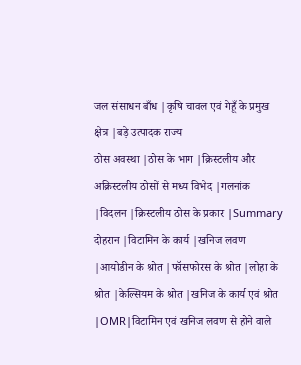जल संसाधन बाँध |कृषि चावल एवं गेहूँ के प्रमुख क्षेत्र |बड़े उत्पादक राज्य
ठोस अवस्था |ठोस के भाग |क्रिस्टलीय और अक्रिस्टलीय ठोसों से मध्य विभेद |गलनांक |विदलन |क्रिस्टलीय ठोस के प्रकार |Summary
दोहरान |विटामिन के कार्य |खनिज लवण |आयोडीन के श्रोत |फॉसफोरस के श्रोत |लोहा के श्रोत |केल्सियम के श्रोत |खनिज के कार्य एवं श्रोत |OMR|विटामिन एवं खनिज लवण से होने वाले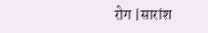रोग |सारांश